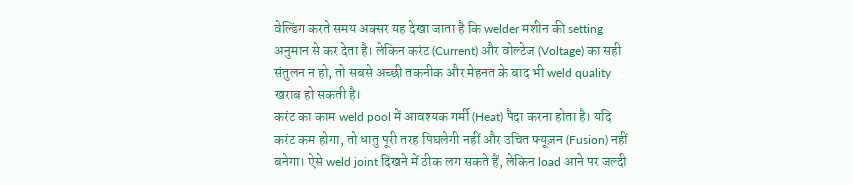वेल्डिंग करते समय अक्सर यह देखा जाता है कि welder मशीन की setting अनुमान से कर देता है। लेकिन करंट (Current) और वोल्टेज (Voltage) का सही संतुलन न हो, तो सबसे अच्छी तकनीक और मेहनत के बाद भी weld quality खराब हो सकती है।
करंट का काम weld pool में आवश्यक गर्मी (Heat) पैदा करना होता है। यदि करंट कम होगा, तो धातु पूरी तरह पिघलेगी नहीं और उचित फ्यूज़न (Fusion) नहीं बनेगा। ऐसे weld joint दिखने में ठीक लग सकते हैं, लेकिन load आने पर जल्दी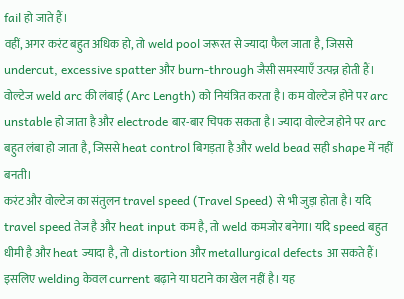fail हो जाते हैं।
वहीं, अगर करंट बहुत अधिक हो, तो weld pool जरूरत से ज्यादा फैल जाता है, जिससे undercut, excessive spatter और burn-through जैसी समस्याएँ उत्पन्न होती हैं।
वोल्टेज weld arc की लंबाई (Arc Length) को नियंत्रित करता है। कम वोल्टेज होने पर arc unstable हो जाता है और electrode बार-बार चिपक सकता है। ज्यादा वोल्टेज होने पर arc बहुत लंबा हो जाता है, जिससे heat control बिगड़ता है और weld bead सही shape में नहीं बनती।
करंट और वोल्टेज का संतुलन travel speed (Travel Speed) से भी जुड़ा होता है। यदि travel speed तेज है और heat input कम है, तो weld कमजोर बनेगा। यदि speed बहुत धीमी है और heat ज्यादा है, तो distortion और metallurgical defects आ सकते हैं।
इसलिए welding केवल current बढ़ाने या घटाने का खेल नहीं है। यह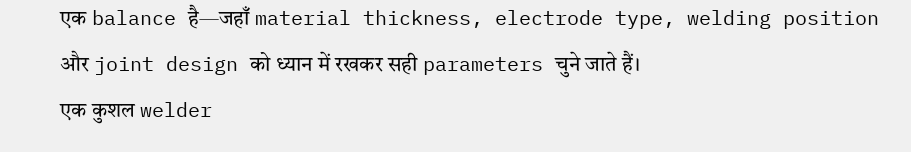एक balance है—जहाँ material thickness, electrode type, welding position और joint design को ध्यान में रखकर सही parameters चुने जाते हैं।
एक कुशल welder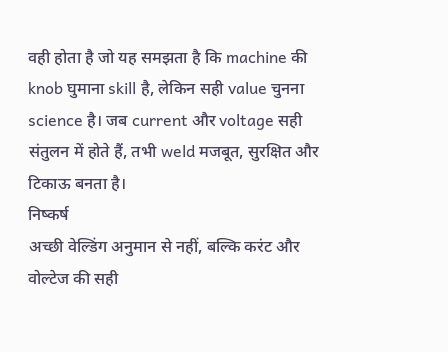वही होता है जो यह समझता है कि machine की knob घुमाना skill है, लेकिन सही value चुनना science है। जब current और voltage सही संतुलन में होते हैं, तभी weld मजबूत, सुरक्षित और टिकाऊ बनता है।
निष्कर्ष
अच्छी वेल्डिंग अनुमान से नहीं, बल्कि करंट और वोल्टेज की सही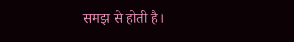समझ से होती है।